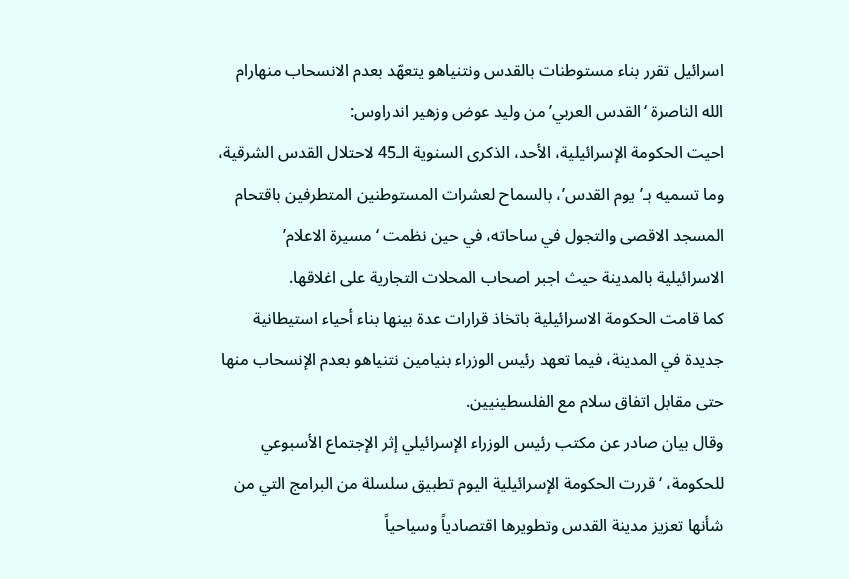اسرائيل تقرر بناء مستوطنات بالقدس ونتنياهو يتعهّد بعدم الانسحاب منهارام الله الناصرة ‘القدس العربي’ من وليد عوض وزهير اندراوس:
احيت الحكومة الإسرائيلية، الأحد، الذكرى السنوية الـ45 لاحتلال القدس الشرقية، وما تسميه بـ’يوم القدس’، بالسماح لعشرات المستوطنين المتطرفين باقتحام المسجد الاقصى والتجول في ساحاته، في حين نظمت ‘مسيرة الاعلام’ الاسرائيلية بالمدينة حيث اجبر اصحاب المحلات التجارية على اغلاقها.
كما قامت الحكومة الاسرائيلية باتخاذ قرارات عدة بينها بناء أحياء استيطانية جديدة في المدينة، فيما تعهد رئيس الوزراء بنيامين نتنياهو بعدم الإنسحاب منها حتى مقابل اتفاق سلام مع الفلسطينيين.
وقال بيان صادر عن مكتب رئيس الوزراء الإسرائيلي إثر الإجتماع الأسبوعي للحكومة، ‘قررت الحكومة الإسرائيلية اليوم تطبيق سلسلة من البرامج التي من شأنها تعزيز مدينة القدس وتطويرها اقتصادياً وسياحياً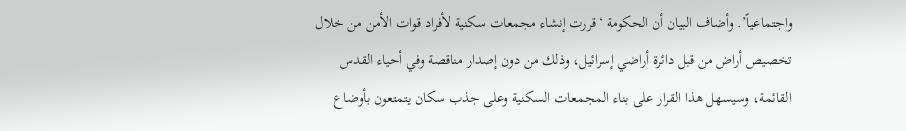واجتماعياً’. وأضاف البيان أن الحكومة ‘قررت إنشاء مجمعات سكنية لأفراد قوات الأمن من خلال تخصيص أراض من قبل دائرة أراضي إسرائيل، وذلك من دون إصدار مناقصة وفي أحياء القدس القائمة، وسيسهل هذا القرار على بناء المجمعات السكنية وعلى جذب سكان يتمتعون بأوضاع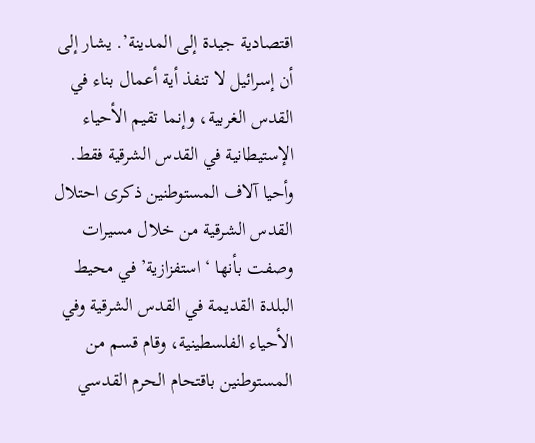اقتصادية جيدة إلى المدينة’. يشار إلى أن إسرائيل لا تنفذ أية أعمال بناء في القدس الغربية، وإنما تقيم الأحياء الإستيطانية في القدس الشرقية فقط.
وأحيا آلاف المستوطنين ذكرى احتلال القدس الشرقية من خلال مسيرات وصفت بأنها ‘استفزازية’ في محيط البلدة القديمة في القدس الشرقية وفي الأحياء الفلسطينية، وقام قسم من المستوطنين باقتحام الحرم القدسي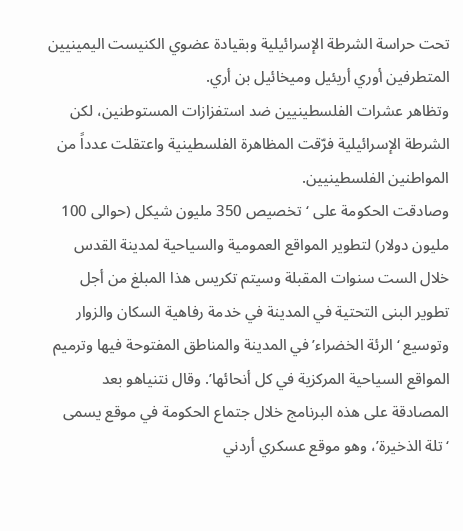تحت حراسة الشرطة الإسرائيلية وبقيادة عضوي الكنيست اليمينيين المتطرفين أوري أريئيل وميخائيل بن أري.
وتظاهر عشرات الفلسطينيين ضد استفزازات المستوطنين، لكن الشرطة الإسرائيلية فرّقت المظاهرة الفلسطينية واعتقلت عدداً من المواطنين الفلسطينيين.
وصادقت الحكومة على ‘تخصيص 350 مليون شيكل (حوالى 100 مليون دولار) لتطوير المواقع العمومية والسياحية لمدينة القدس خلال الست سنوات المقبلة وسيتم تكريس هذا المبلغ من أجل تطوير البنى التحتية في المدينة في خدمة رفاهية السكان والزوار وتوسيع ‘الرئة الخضراء’ في المدينة والمناطق المفتوحة فيها وترميم المواقع السياحية المركزية في كل أنحائها’. وقال نتنياهو بعد المصادقة على هذه البرنامج خلال جتماع الحكومة في موقع يسمى ‘تلة الذخيرة’، وهو موقع عسكري أردني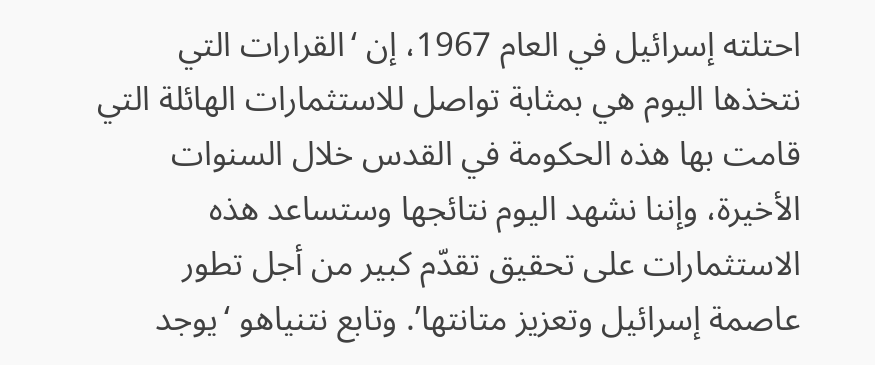احتلته إسرائيل في العام 1967، إن ‘القرارات التي نتخذها اليوم هي بمثابة تواصل للاستثمارات الهائلة التي قامت بها هذه الحكومة في القدس خلال السنوات الأخيرة، وإننا نشهد اليوم نتائجها وستساعد هذه الاستثمارات على تحقيق تقدّم كبير من أجل تطور عاصمة إسرائيل وتعزيز متانتها’. وتابع نتنياهو ‘يوجد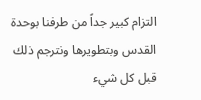التزام كبير جداً من طرفنا بوحدة القدس وبتطويرها ونترجم ذلك قبل كل شيء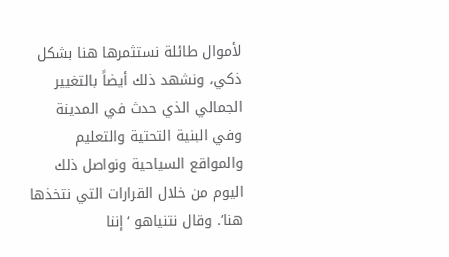لأموال طائلة نستثمرها هنا بشكل ذكي، ونشهد ذلك أيضاً بالتغيير الجمالي الذي حدث في المدينة وفي البنية التحتية والتعليم والمواقع السياحية ونواصل ذلك اليوم من خلال القرارات التي نتخذها هنا’. وقال نتنياهو ‘إننا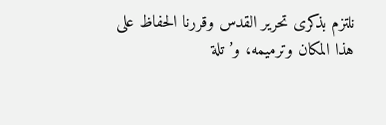نلتزم بذكرى تحرير القدس وقررنا الحفاظ على هذا المكان وترميمه، و’تلة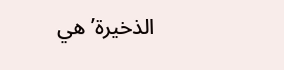الذخيرة’ هي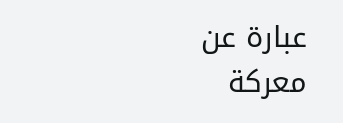عبارة عن معركة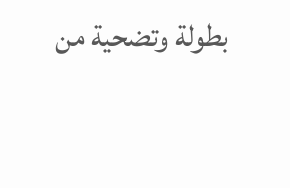بطولة وتضحية من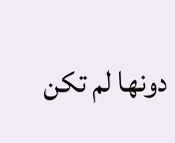دونها لم تكن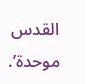القدس موحدة’.